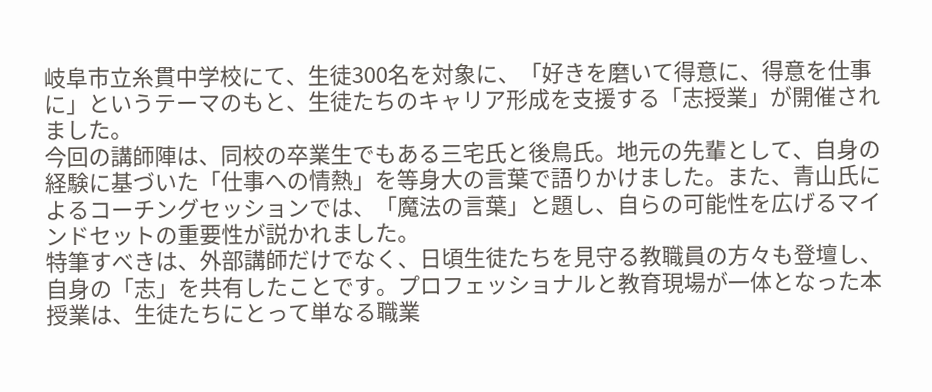岐阜市立糸貫中学校にて、生徒300名を対象に、「好きを磨いて得意に、得意を仕事に」というテーマのもと、生徒たちのキャリア形成を支援する「志授業」が開催されました。
今回の講師陣は、同校の卒業生でもある三宅氏と後鳥氏。地元の先輩として、自身の経験に基づいた「仕事への情熱」を等身大の言葉で語りかけました。また、青山氏によるコーチングセッションでは、「魔法の言葉」と題し、自らの可能性を広げるマインドセットの重要性が説かれました。
特筆すべきは、外部講師だけでなく、日頃生徒たちを見守る教職員の方々も登壇し、自身の「志」を共有したことです。プロフェッショナルと教育現場が一体となった本授業は、生徒たちにとって単なる職業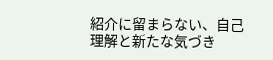紹介に留まらない、自己理解と新たな気づき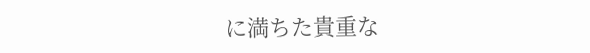に満ちた貴重な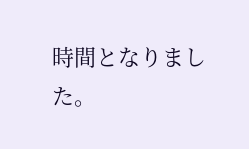時間となりました。